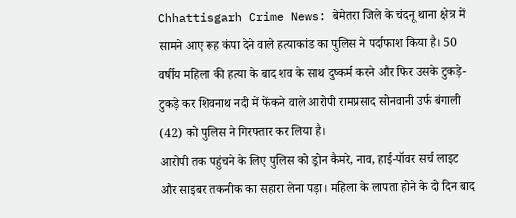Chhattisgarh Crime News: बेमेतरा जिले के चंदनू थाना क्षेत्र में सामने आए रूह कंपा देने वाले हत्याकांड का पुलिस ने पर्दाफाश किया है। 50 वर्षीय महिला की हत्या के बाद शव के साथ दुष्कर्म करने और फिर उसके टुकड़े-टुकड़े कर शिवनाथ नदी में फेंकने वाले आरोपी रामप्रसाद सोनवानी उर्फ बंगाली (42) को पुलिस ने गिरफ्तार कर लिया है।
आरोपी तक पहुंचने के लिए पुलिस को ड्रोन कैमरे, नाव, हाई-पॉवर सर्च लाइट और साइबर तकनीक का सहारा लेना पड़ा। महिला के लापता होने के दो दिन बाद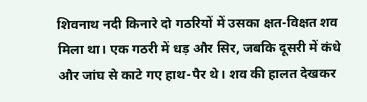शिवनाथ नदी किनारे दो गठरियों में उसका क्षत-विक्षत शव मिला था। एक गठरी में धड़ और सिर, जबकि दूसरी में कंधे और जांघ से काटे गए हाथ-पैर थे। शव की हालत देखकर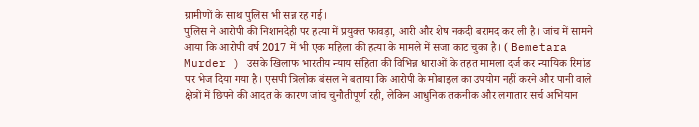ग्रामीणों के साथ पुलिस भी सन्न रह गई।
पुलिस ने आरोपी की निशानदेही पर हत्या में प्रयुक्त फावड़ा, आरी और शेष नकदी बरामद कर ली है। जांच में सामने आया कि आरोपी वर्ष 2017 में भी एक महिला की हत्या के मामले में सजा काट चुका है। ( Bemetara Murder ) उसके खिलाफ भारतीय न्याय संहिता की विभिन्न धाराओं के तहत मामला दर्ज कर न्यायिक रिमांड पर भेज दिया गया है। एसपी त्रिलोक बंसल ने बताया कि आरोपी के मोबाइल का उपयोग नहीं करने और पानी वाले क्षेत्रों में छिपने की आदत के कारण जांच चुनौतीपूर्ण रही, लेकिन आधुनिक तकनीक और लगातार सर्च अभियान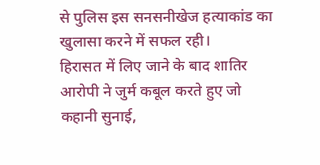से पुलिस इस सनसनीखेज हत्याकांड का खुलासा करने में सफल रही।
हिरासत में लिए जाने के बाद शातिर आरोपी ने जुर्म कबूल करते हुए जो कहानी सुनाई,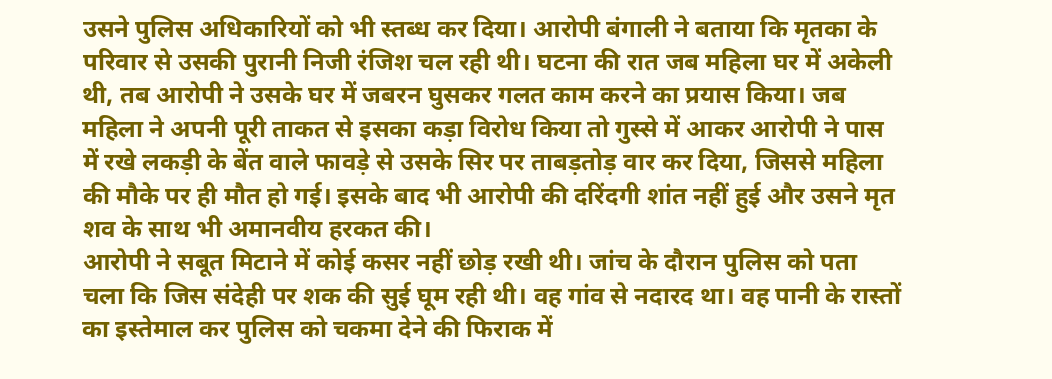उसने पुलिस अधिकारियों को भी स्तब्ध कर दिया। आरोपी बंगाली ने बताया कि मृतका के परिवार से उसकी पुरानी निजी रंजिश चल रही थी। घटना की रात जब महिला घर में अकेली थी, तब आरोपी ने उसके घर में जबरन घुसकर गलत काम करने का प्रयास किया। जब महिला ने अपनी पूरी ताकत से इसका कड़ा विरोध किया तो गुस्से में आकर आरोपी ने पास में रखे लकड़ी के बेंत वाले फावड़े से उसके सिर पर ताबड़तोड़ वार कर दिया, जिससे महिला की मौके पर ही मौत हो गई। इसके बाद भी आरोपी की दरिंदगी शांत नहीं हुई और उसने मृत शव के साथ भी अमानवीय हरकत की।
आरोपी ने सबूत मिटाने में कोई कसर नहीं छोड़ रखी थी। जांच के दौरान पुलिस को पता चला कि जिस संदेही पर शक की सुई घूम रही थी। वह गांव से नदारद था। वह पानी के रास्तों का इस्तेमाल कर पुलिस को चकमा देने की फिराक में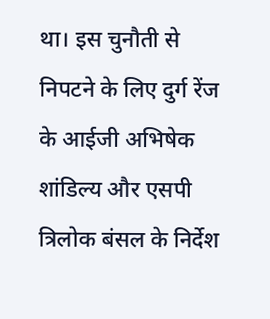था। इस चुनौती से निपटने के लिए दुर्ग रेंज के आईजी अभिषेक शांडिल्य और एसपी त्रिलोक बंसल के निर्देश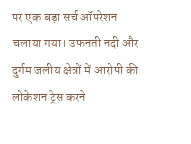पर एक बड़ा सर्च ऑपरेशन चलाया गया। उफनती नदी और दुर्गम जलीय क्षेत्रों में आरोपी की लोकेशन ट्रेस करने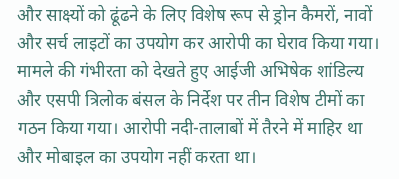और साक्ष्यों को ढूंढने के लिए विशेष रूप से ड्रोन कैमरों, नावों और सर्च लाइटों का उपयोग कर आरोपी का घेराव किया गया।
मामले की गंभीरता को देखते हुए आईजी अभिषेक शांडिल्य और एसपी त्रिलोक बंसल के निर्देश पर तीन विशेष टीमों का गठन किया गया। आरोपी नदी-तालाबों में तैरने में माहिर था और मोबाइल का उपयोग नहीं करता था।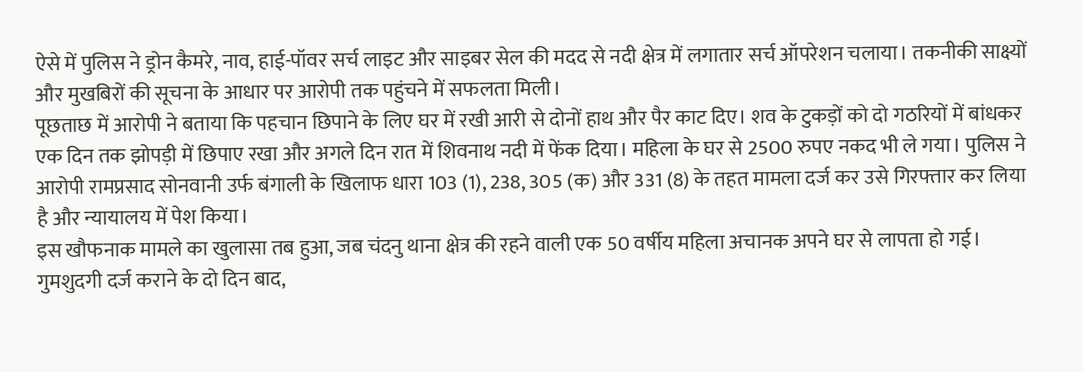ऐसे में पुलिस ने ड्रोन कैमरे, नाव, हाई-पॉवर सर्च लाइट और साइबर सेल की मदद से नदी क्षेत्र में लगातार सर्च ऑपरेशन चलाया। तकनीकी साक्ष्यों और मुखबिरों की सूचना के आधार पर आरोपी तक पहुंचने में सफलता मिली।
पूछताछ में आरोपी ने बताया कि पहचान छिपाने के लिए घर में रखी आरी से दोनों हाथ और पैर काट दिए। शव के टुकड़ों को दो गठरियों में बांधकर एक दिन तक झोपड़ी में छिपाए रखा और अगले दिन रात में शिवनाथ नदी में फेंक दिया। महिला के घर से 2500 रुपए नकद भी ले गया। पुलिस ने आरोपी रामप्रसाद सोनवानी उर्फ बंगाली के खिलाफ धारा 103 (1), 238, 305 (क) और 331 (8) के तहत मामला दर्ज कर उसे गिरफ्तार कर लिया है और न्यायालय में पेश किया।
इस खौफनाक मामले का खुलासा तब हुआ, जब चंदनु थाना क्षेत्र की रहने वाली एक 50 वर्षीय महिला अचानक अपने घर से लापता हो गई। गुमशुदगी दर्ज कराने के दो दिन बाद,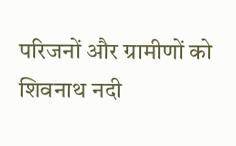परिजनों और ग्रामीणों को शिवनाथ नदी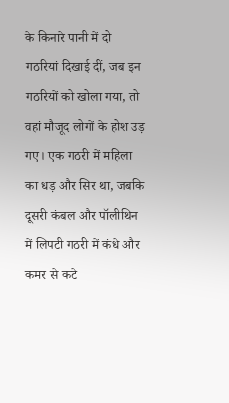के किनारे पानी में दो गठरियां दिखाई दीं, जब इन गठरियों को खोला गया, तो वहां मौजूद लोगों के होश उड़ गए। एक गठरी में महिला का धड़ और सिर था, जबकि दूसरी कंबल और पॉलीथिन में लिपटी गठरी में कंधे और कमर से कटे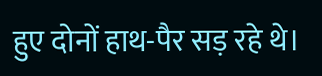हुए दोनों हाथ-पैर सड़ रहे थे।